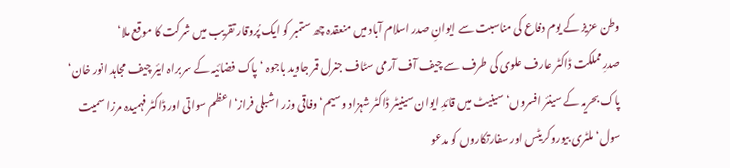وطن عزیز کے یوم دفاع کی مناسبت سے ایوانِ صدر اسلام آباد میں منعقدہ چھ ستمبر کو ایک پُروقار تقریب میں شرکت کا موقع ملا‘ صدرِمملکت ڈاکٹر عارف علوی کی طرف سے چیف آف آرمی سٹاف جنرل قمر جاوید باجوہ ‘پاک فضائیہ کے سربراہ ایئر چیف مجاہد انور خان‘ پاک بحریہ کے سینئر افسروں‘سینیٹ میں قائدِ ایوان سینیٹر ڈاکٹر شہزاد وسیم‘وفاقی وزر ا شبلی فراز‘ اعظم سواتی اور ڈاکٹر فہمیدہ مرزا سمیت سول‘ ملٹری بیوروکریٹس اور سفارتکاروں کو مدعو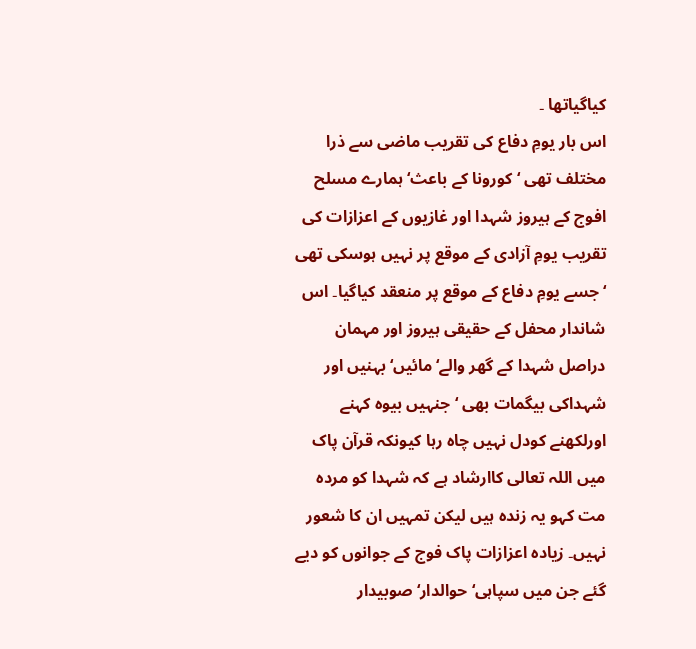کیاگیاتھا ۔
اس بار یومِ دفاع کی تقریب ماضی سے ذرا مختلف تھی ‘کورونا کے باعث‘ ہمارے مسلح افوج کے ہیروز شہدا اور غازیوں کے اعزازات کی تقریب یومِ آزادی کے موقع پر نہیں ہوسکی تھی ‘جسے یومِ دفاع کے موقع پر منعقد کیاگیا۔ اس شاندار محفل کے حقیقی ہیروز اور مہمان دراصل شہدا کے گھر والے‘ مائیں‘ بہنیں اور شہداکی بیگمات بھی ‘جنہیں بیوہ کہنے اورلکھنے کودل نہیں چاہ رہا کیونکہ قرآن پاک میں اللہ تعالی کاارشاد ہے کہ شہدا کو مردہ مت کہو یہ زندہ ہیں لیکن تمہیں ان کا شعور نہیں۔ زیادہ اعزازات پاک فوج کے جوانوں کو دیے گئے جن میں سپاہی‘ حوالدار‘ صوبیدار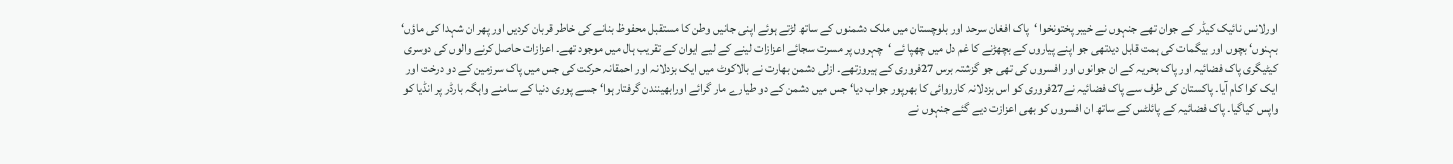اورلانس نائیک کیڈر کے جوان تھے جنہوں نے خیبر پختونخوا ‘پاک افغان سرحد اور بلوچستان میں ملک دشمنوں کے ساتھ لڑتے ہوئے اپنی جانیں وطن کا مستقبل محفوظ بنانے کی خاطر قربان کردیں اور پھر ان شہدا کی ماؤں‘ بہنوں‘ بچوں اور بیگمات کی ہمت قابل دیدتھی جو اپنے پیاروں کے بچھڑنے کا غم دل میں چھپا ئے ‘چہروں پر مسرت سجائے اعزازات لینے کے لیے ایوان کے تقریب ہال میں موجود تھے۔ اعزازات حاصل کرنے والوں کی دوسری کیٹیگری پاک فضائیہ اور پاک بحریہ کے ان جوانوں اور افسروں کی تھی جو گزشتہ برس 27فروری کے ہیروزتھے۔ ازلی دشمن بھارت نے بالاکوٹ میں ایک بزدلانہ اور احمقانہ حرکت کی جس میں پاک سرزمین کے دو درخت اور ایک کوا کام آیا۔ پاکستان کی طرف سے پاک فضائیہ نے27فروری کو اس بزدلانہ کارروائی کا بھرپور جواب دیا‘ جس میں دشمن کے دو طیارے مار گرائے اورابھینندن گرفتار ہوا‘ جسے پوری دنیا کے سامنے واہگہ بارڈر پر انڈیا کو واپس کیاگیا۔ پاک فضائیہ کے پائلٹس کے ساتھ ان افسروں کو بھی اعزازت دیے گئے جنہوں نے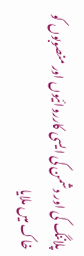پلاننگ کی اور دشمن کی ایسی کارروائیوں اور منصوبوں کو خاک میں ملایا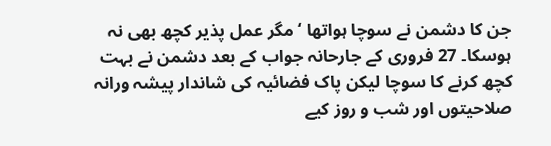جن کا دشمن نے سوچا ہواتھا ‘ مگر عمل پذیر کچھ بھی نہ ہوسکا۔ 27 فروری کے جارحانہ جواب کے بعد دشمن نے بہت کچھ کرنے کا سوچا لیکن پاک فضائیہ کی شاندار پیشہ ورانہ صلاحیتوں اور شب و روز کیے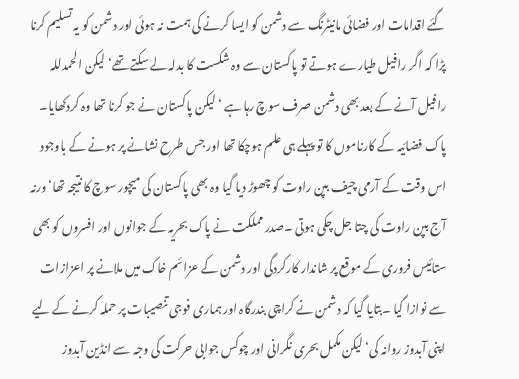گئے اقدامات اور فضائی مانیٹرنگ سے دشمن کو ایسا کرنے کی ہمت نہ ہوئی اور دشمن کو یہ تسلیم کرنا پڑا کہ اگر رافیل طیارے ہوتے تو پاکستان سے وہ شکست کا بدلہ لے سکتے تھے‘ لیکن الحمدللہ رافیل آنے کے بعد بھی دشمن صرف سوچ رہا ہے ‘لیکن پاکستان نے جو کرنا تھا وہ کردکھایا۔ پاک فضائیہ کے کارناموں کا تو پہلے ہی علم ہوچکا تھا اور جس طرح نشانے پر ہونے کے باوجود اس وقت کے آرمی چیف بپن راوت کو چھوڑ دیا گیا وہ بھی پاکستان کی میچور سوچ کا نتیجہ تھا‘ ورنہ آج بپن راوت کی چتا جل چکی ہوتی ۔صدر مملکت نے پاک بحریہ کے جوانوں اور افسروں کو بھی ستائیس فروری کے موقع پر شاندار کارکردگی اور دشمن کے عزائم خاک میں ملانے پر اعزازات سے نوازا گیا ۔بتایا گیا کہ دشمن نے کراچی بندرگاہ اور ہماری فوجی تنصیبات پر حملہ کرنے کے لیے اپنی آبدوز روانہ کی‘ لیکن مکمل بحری نگرانی اور چوکس جوابی حرکت کی وجہ سے انڈین آبدوز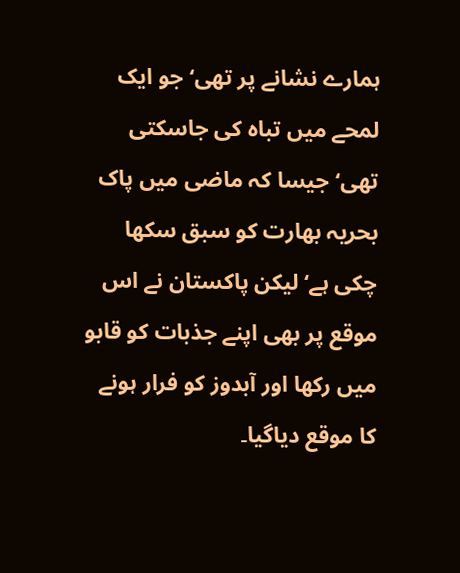ہمارے نشانے پر تھی‘ جو ایک لمحے میں تباہ کی جاسکتی تھی‘ جیسا کہ ماضی میں پاک بحریہ بھارت کو سبق سکھا چکی ہے‘ لیکن پاکستان نے اس موقع پر بھی اپنے جذبات کو قابو میں رکھا اور آبدوز کو فرار ہونے کا موقع دیاگیا۔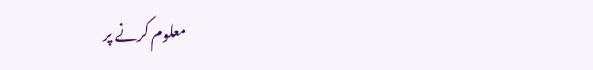معلوم کرنے پر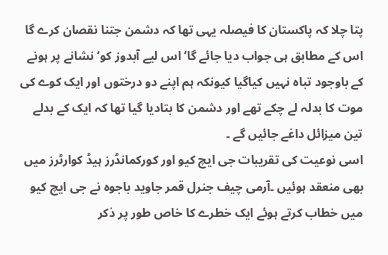پتا چلا کہ پاکستان کا فیصلہ یہی تھا کہ دشمن جتنا نقصان کرے گا اس کے مطابق ہی جواب دیا جائے گا‘ اس لیے آبدوز کو‘ نشانے پر ہونے کے باوجود تباہ نہیں کیاگیا کیونکہ ہم اپنے دو درختوں اور ایک کوے کی موت کا بدلہ لے چکے تھے اور دشمن کا بتادیا گیا تھا کہ ایک کے بدلے تین میزائل داغے جائیں گے ۔
اسی نوعیت کی تقریبات جی ایچ کیو اور کورکمانڈرز ہیڈ کوارٹرز میں بھی منعقد ہوئیں ۔آرمی چیف جنرل قمر جاوید باجوہ نے جی ایچ کیو میں خطاب کرتے ہوئے ایک خطرے کا خاص طور پر ذکر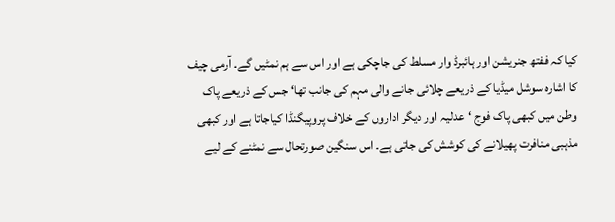کیا کہ ففتھ جنریشن اور ہائبرڈ وار مسلط کی جاچکی ہے اور اس سے ہم نمٹیں گے۔ آرمی چیف کا اشارہ سوشل میڈیا کے ذریعے چلائی جانے والی مہم کی جانب تھا‘ جس کے ذریعے پاک وطن میں کبھی پاک فوج ‘عدلیہ اور دیگر اداروں کے خلاف پروپیگنڈا کیاجاتا ہے اور کبھی مذہبی منافرت پھیلانے کی کوشش کی جاتی ہے۔ اس سنگین صورتحال سے نمٹنے کے لیے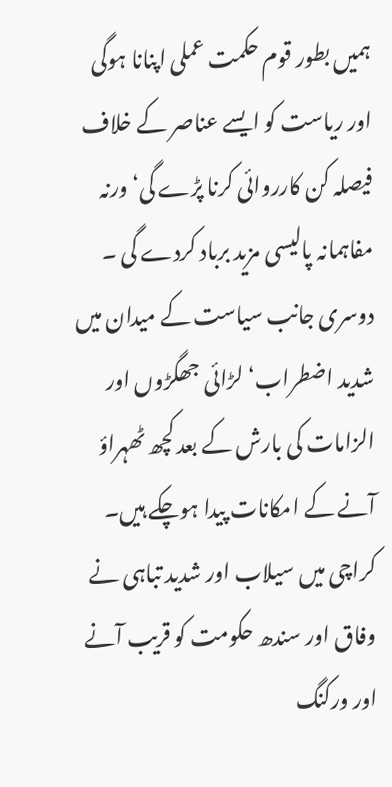ہمیں بطور قوم حکمت عملی اپنانا ہوگی اور ریاست کو ایسے عناصر کے خلاف فیصلہ کن کارروائی کرنا پڑے گی‘ ورنہ مفاہمانہ پالیسی مزید برباد کردے گی ۔
دوسری جانب سیاست کے میدان میں شدید اضطراب‘ لڑائی جھگڑوں اور الزامات کی بارش کے بعد کچھ ٹھہراؤ آنے کے امکانات پیدا ہوچکے ہیں۔ کراچی میں سیلاب اور شدید تباہی نے وفاق اور سندھ حکومت کو قریب آنے اور ورکنگ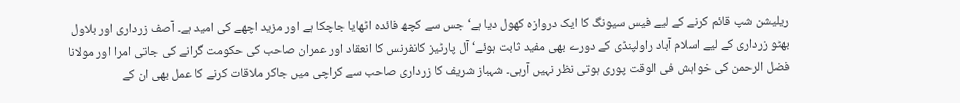ریلیشن شپ قائم کرنے کے لیے فیس سیونگ کا ایک دروازہ کھول دیا ہے‘ جس سے کچھ فائدہ اٹھایا جاچکا ہے اور مزید اچھے کی امید ہے۔ آصف زرداری اور بلاول بھٹو زرداری کے لیے اسلام آباد راولپنڈی کے دورے بھی مفید ثابت ہوئے‘ آل پارٹیز کانفرنس کا انعقاد اور عمران صاحب کی حکومت گرانے کی جاتی امرا اور مولانا فضل الرحمن کی خواہش فی الوقت پوری ہوتی نظر نہیں آرہی۔ شہباز شریف کا زرداری صاحب سے کراچی میں جاکر ملاقات کرنے کا عمل بھی ان کے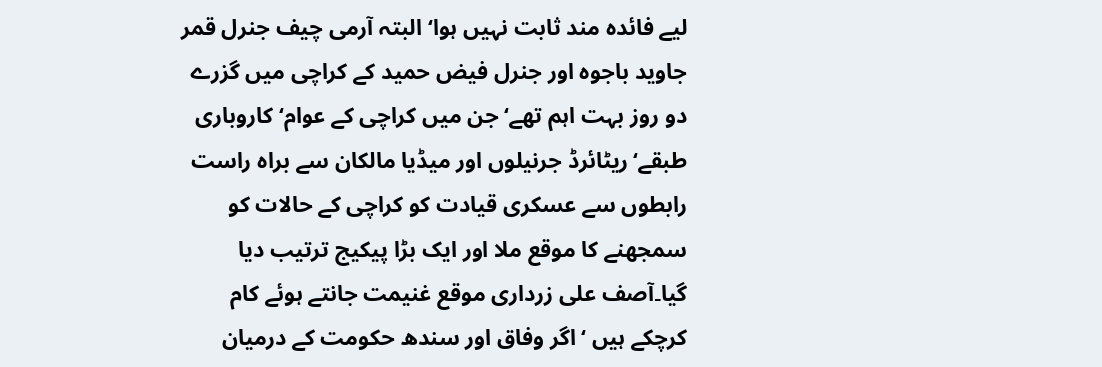لیے فائدہ مند ثابت نہیں ہوا‘ البتہ آرمی چیف جنرل قمر جاوید باجوہ اور جنرل فیض حمید کے کراچی میں گزرے دو روز بہت اہم تھے‘ جن میں کراچی کے عوام‘ کاروباری طبقے‘ ریٹائرڈ جرنیلوں اور میڈیا مالکان سے براہ راست رابطوں سے عسکری قیادت کو کراچی کے حالات کو سمجھنے کا موقع ملا اور ایک بڑا پیکیج ترتیب دیا گیا۔آصف علی زرداری موقع غنیمت جانتے ہوئے کام کرچکے ہیں ‘اگر وفاق اور سندھ حکومت کے درمیان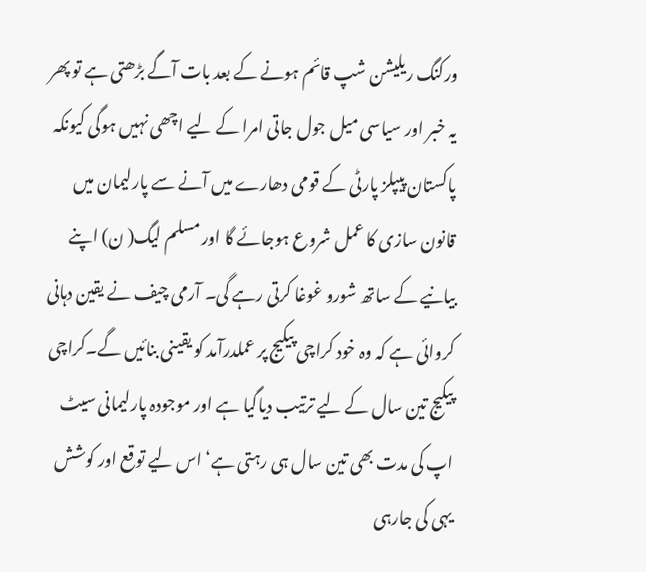ورکنگ ریلیشن شپ قائم ہونے کے بعد بات آگے بڑھتی ہے تو پھر یہ خبر اور سیاسی میل جول جاتی امرا کے لیے اچھی نہیں ہوگی کیونکہ پاکستان پیپلز پارٹی کے قومی دھارے میں آنے سے پارلیمان میں قانون سازی کا عمل شروع ہوجائے گا اور مسلم لیگ( ن) اپنے بیانیے کے ساتھ شورو غوغا کرتی رہے گی۔ آرمی چیف نے یقین دہانی کروائی ہے کہ وہ خود کراچی پیکیج پر عملدرآمد کو یقینی بنائیں گے۔کراچی پیکیج تین سال کے لیے ترتیب دیاگیا ہے اور موجودہ پارلیمانی سیٹ اپ کی مدت بھی تین سال ہی رہتی ہے‘ اس لیے توقع اور کوشش یہی کی جارہی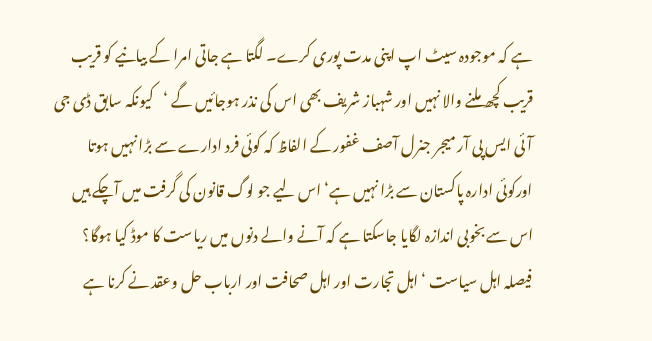ہے کہ موجودہ سیٹ اپ اپنی مدت پوری کرے۔ لگتا ہے جاتی امرا کے بیانیے کو قریب قریب کچھ ملنے والا نہیں اور شہباز شریف بھی اس کی نذر ہوجائیں گے ‘کیونکہ سابق ڈی جی آئی ایس پی آر میجر جنرل آصف غفور کے الفاظ کہ کوئی فرد ادارے سے بڑا نہیں ہوتا اورکوئی ادارہ پاکستان سے بڑا نہیں ہے‘ اس لیے جو لوگ قانون کی گرفت میں آچکے ہیں اس سے بخوبی اندازہ لگایا جاسکتا ہے کہ آنے والے دنوں میں ریاست کا موڈ کیا ہوگا؟ فیصلہ اہل سیاست ‘ اہل تجارت اور اہل صحافت اور ارباب حل وعقد نے کرنا ہے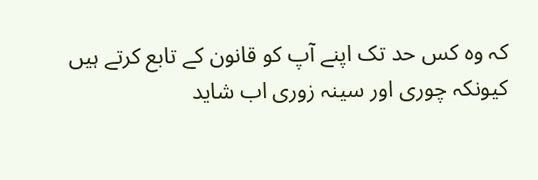کہ وہ کس حد تک اپنے آپ کو قانون کے تابع کرتے ہیں کیونکہ چوری اور سینہ زوری اب شاید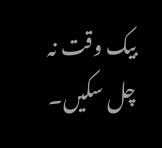بیک وقت نہ چل سکیں۔